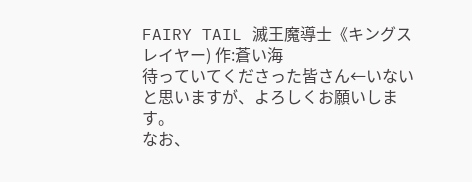FAIRY TAIL 滅王魔導士《キングスレイヤー) 作:蒼い海
待っていてくださった皆さん←いないと思いますが、よろしくお願いします。
なお、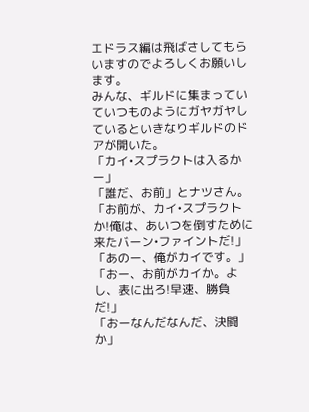エドラス編は飛ばさしてもらいますのでよろしくお願いします。
みんな、ギルドに集まっていていつものようにガヤガヤしているといきなりギルドのドアが開いた。
「カイ•スプラクトは入るかー」
「誰だ、お前」とナツさん。
「お前が、カイ•スプラクトか!俺は、あいつを倒すために来たバーン•ファイントだ!」
「あのー、俺がカイです。」
「おー、お前がカイか。よし、表に出ろ!早速、勝負だ!」
「おーなんだなんだ、決闘か」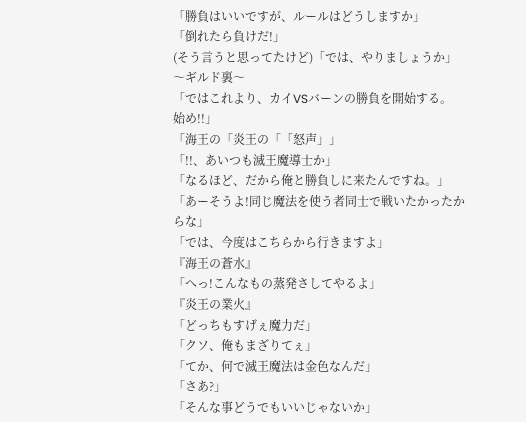「勝負はいいですが、ルールはどうしますか」
「倒れたら負けだ!」
(そう言うと思ってたけど)「では、やりましょうか」
〜ギルド裏〜
「ではこれより、カイVSバーンの勝負を開始する。 始め!!」
「海王の「炎王の「「怒声」」
「!!、あいつも滅王魔導士か」
「なるほど、だから俺と勝負しに来たんですね。」
「あーそうよ!同じ魔法を使う者同士で戦いたかったからな」
「では、今度はこちらから行きますよ」
『海王の蒼水』
「へっ!こんなもの蒸発さしてやるよ」
『炎王の業火』
「どっちもすげぇ魔力だ」
「クソ、俺もまざりてぇ」
「てか、何で滅王魔法は金色なんだ」
「さあ?」
「そんな事どうでもいいじゃないか」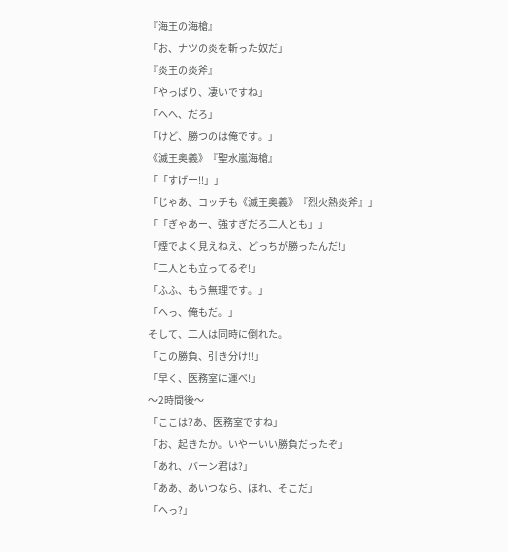『海王の海槍』
「お、ナツの炎を斬った奴だ」
『炎王の炎斧』
「やっぱり、凄いですね」
「へへ、だろ」
「けど、勝つのは俺です。」
《滅王奥義》『聖水嵐海槍』
「「すげー!!」」
「じゃあ、コッチも《滅王奥義》『烈火熱炎斧』」
「「ぎゃあー、強すぎだろ二人とも」」
「煙でよく見えねえ、どっちが勝ったんだ!」
「二人とも立ってるぞ!」
「ふふ、もう無理です。」
「へっ、俺もだ。」
そして、二人は同時に倒れた。
「この勝負、引き分け!!」
「早く、医務室に運べ!」
〜2時間後〜
「ここは?あ、医務室ですね」
「お、起きたか。いやーいい勝負だったぞ」
「あれ、バーン君は?」
「ああ、あいつなら、ほれ、そこだ」
「へっ?」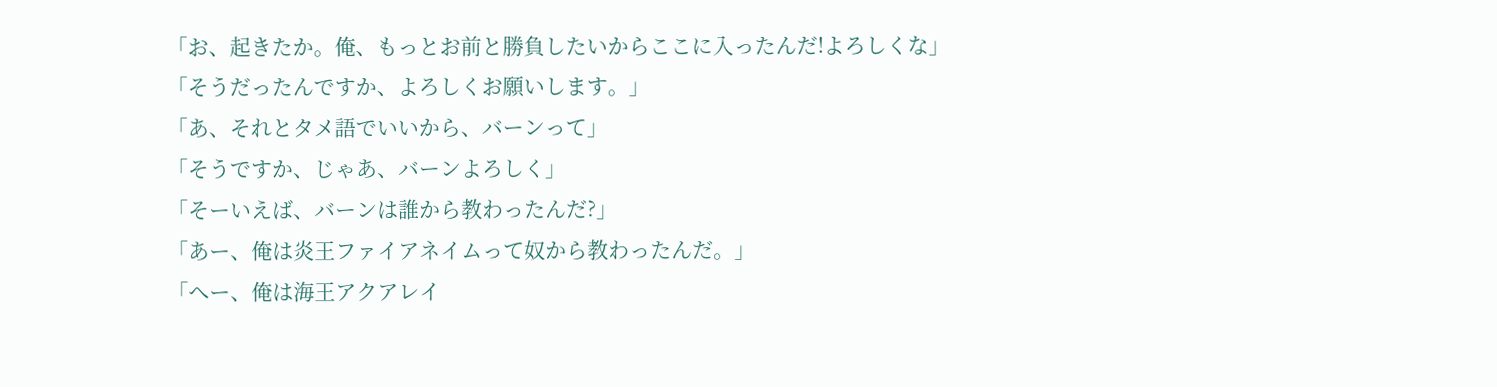「お、起きたか。俺、もっとお前と勝負したいからここに入ったんだ!よろしくな」
「そうだったんですか、よろしくお願いします。」
「あ、それとタメ語でいいから、バーンって」
「そうですか、じゃあ、バーンよろしく」
「そーいえば、バーンは誰から教わったんだ?」
「あー、俺は炎王ファイアネイムって奴から教わったんだ。」
「へー、俺は海王アクアレイ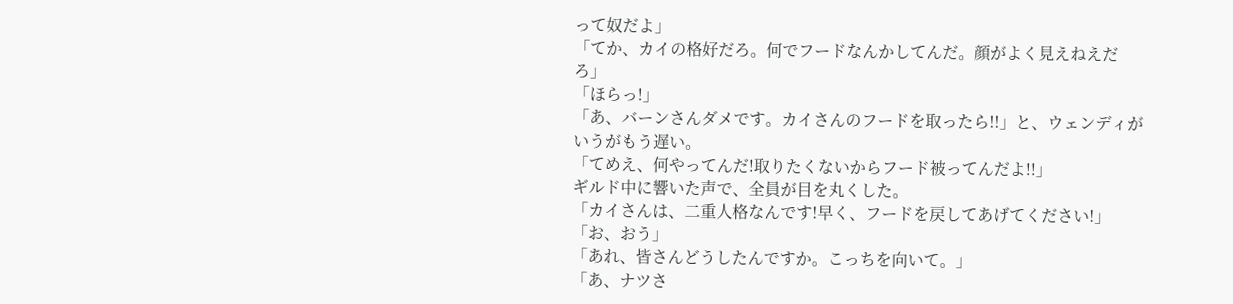って奴だよ」
「てか、カイの格好だろ。何でフードなんかしてんだ。顔がよく見えねえだろ」
「ほらっ!」
「あ、バーンさんダメです。カイさんのフードを取ったら!!」と、ウェンディがいうがもう遅い。
「てめえ、何やってんだ!取りたくないからフード被ってんだよ!!」
ギルド中に響いた声で、全員が目を丸くした。
「カイさんは、二重人格なんです!早く、フードを戻してあげてください!」
「お、おう」
「あれ、皆さんどうしたんですか。こっちを向いて。」
「あ、ナツさ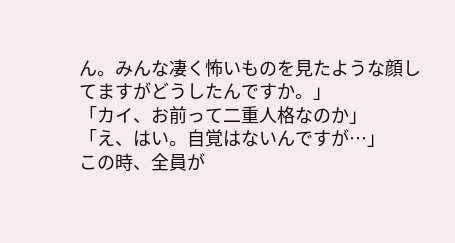ん。みんな凄く怖いものを見たような顔してますがどうしたんですか。」
「カイ、お前って二重人格なのか」
「え、はい。自覚はないんですが…」
この時、全員が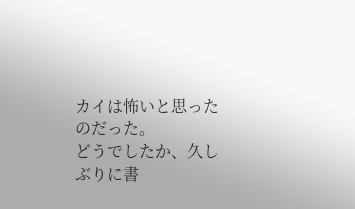カイは怖いと思ったのだった。
どうでしたか、久しぶりに書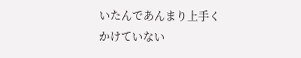いたんであんまり上手くかけていない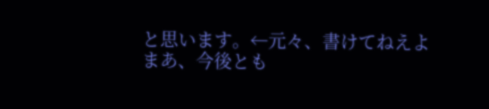と思います。←元々、書けてねえよ
まあ、今後とも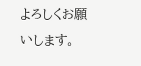よろしくお願いします。